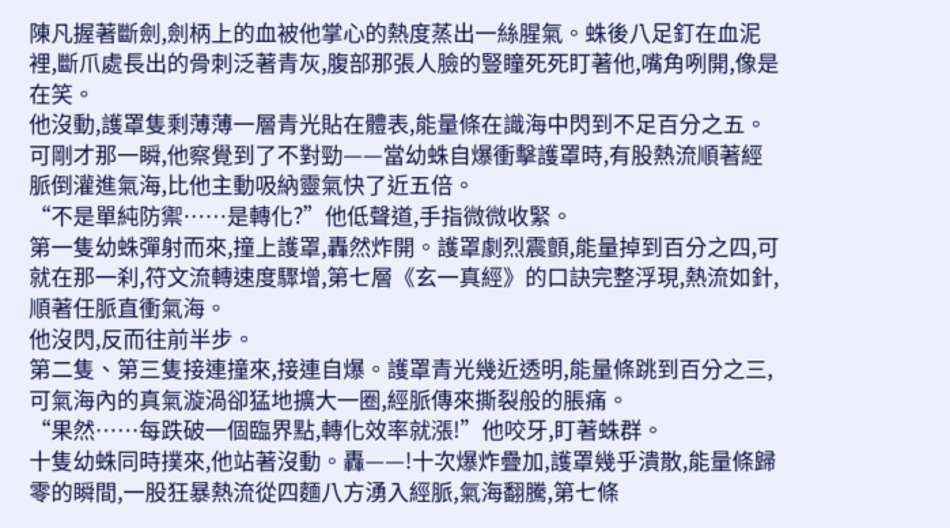陳凡握著斷劍,劍柄上的血被他掌心的熱度蒸出一絲腥氣。蛛後八足釘在血泥裡,斷爪處長出的骨刺泛著青灰,腹部那張人臉的豎瞳死死盯著他,嘴角咧開,像是在笑。
他沒動,護罩隻剩薄薄一層青光貼在體表,能量條在識海中閃到不足百分之五。可剛才那一瞬,他察覺到了不對勁——當幼蛛自爆衝擊護罩時,有股熱流順著經脈倒灌進氣海,比他主動吸納靈氣快了近五倍。
“不是單純防禦……是轉化?”他低聲道,手指微微收緊。
第一隻幼蛛彈射而來,撞上護罩,轟然炸開。護罩劇烈震顫,能量掉到百分之四,可就在那一刹,符文流轉速度驟增,第七層《玄一真經》的口訣完整浮現,熱流如針,順著任脈直衝氣海。
他沒閃,反而往前半步。
第二隻、第三隻接連撞來,接連自爆。護罩青光幾近透明,能量條跳到百分之三,可氣海內的真氣漩渦卻猛地擴大一圈,經脈傳來撕裂般的脹痛。
“果然……每跌破一個臨界點,轉化效率就漲!”他咬牙,盯著蛛群。
十隻幼蛛同時撲來,他站著沒動。轟——!十次爆炸疊加,護罩幾乎潰散,能量條歸零的瞬間,一股狂暴熱流從四麵八方湧入經脈,氣海翻騰,第七條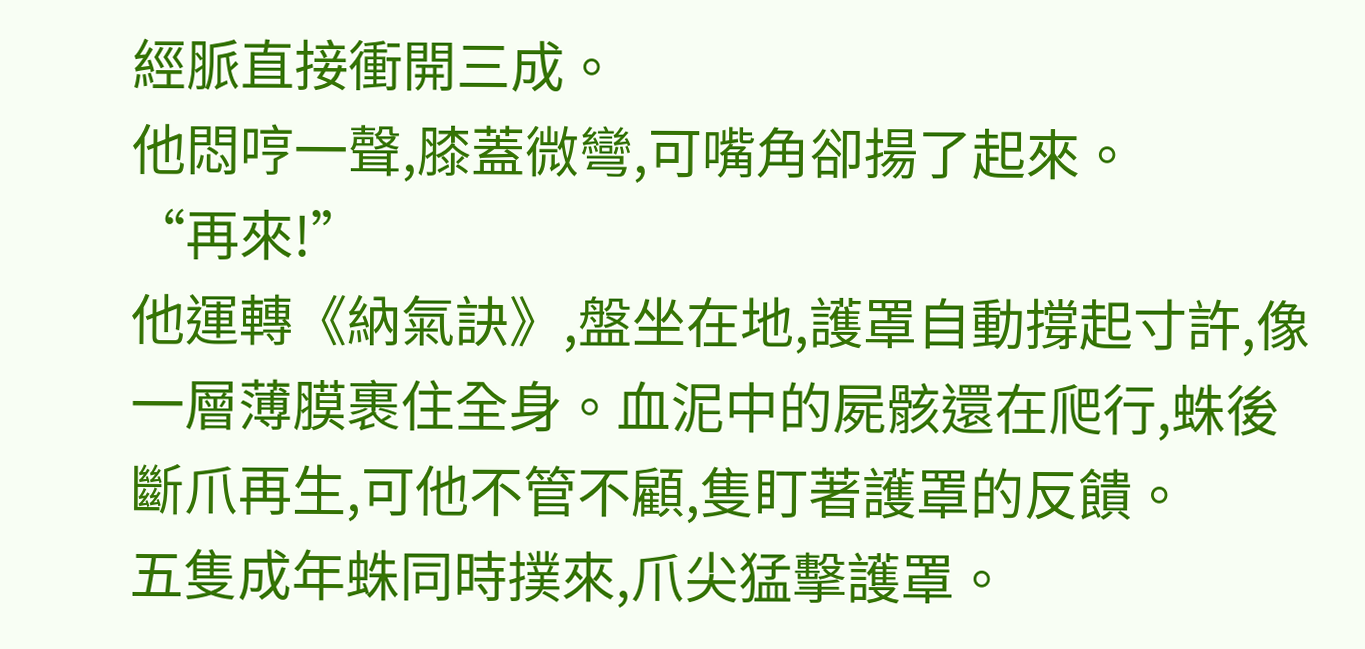經脈直接衝開三成。
他悶哼一聲,膝蓋微彎,可嘴角卻揚了起來。
“再來!”
他運轉《納氣訣》,盤坐在地,護罩自動撐起寸許,像一層薄膜裹住全身。血泥中的屍骸還在爬行,蛛後斷爪再生,可他不管不顧,隻盯著護罩的反饋。
五隻成年蛛同時撲來,爪尖猛擊護罩。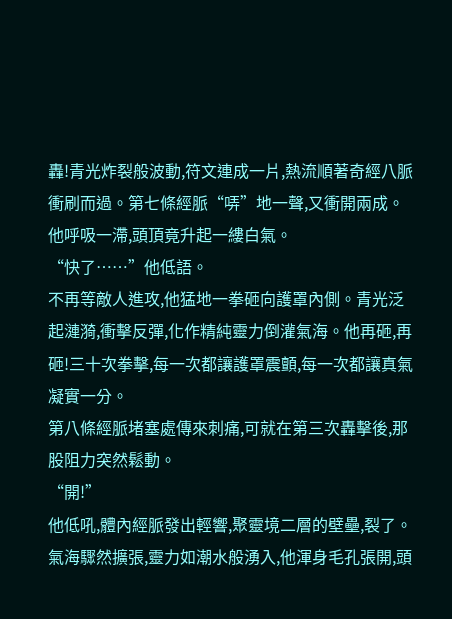轟!青光炸裂般波動,符文連成一片,熱流順著奇經八脈衝刷而過。第七條經脈“哢”地一聲,又衝開兩成。
他呼吸一滯,頭頂竟升起一縷白氣。
“快了……”他低語。
不再等敵人進攻,他猛地一拳砸向護罩內側。青光泛起漣漪,衝擊反彈,化作精純靈力倒灌氣海。他再砸,再砸!三十次拳擊,每一次都讓護罩震顫,每一次都讓真氣凝實一分。
第八條經脈堵塞處傳來刺痛,可就在第三次轟擊後,那股阻力突然鬆動。
“開!”
他低吼,體內經脈發出輕響,聚靈境二層的壁壘,裂了。
氣海驟然擴張,靈力如潮水般湧入,他渾身毛孔張開,頭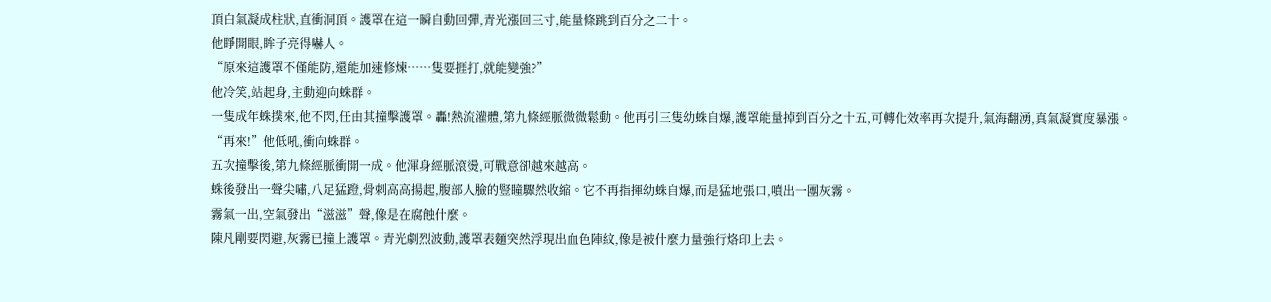頂白氣凝成柱狀,直衝洞頂。護罩在這一瞬自動回彈,青光漲回三寸,能量條跳到百分之二十。
他睜開眼,眸子亮得嚇人。
“原來這護罩不僅能防,還能加速修煉……隻要捱打,就能變強?”
他冷笑,站起身,主動迎向蛛群。
一隻成年蛛撲來,他不閃,任由其撞擊護罩。轟!熱流灌體,第九條經脈微微鬆動。他再引三隻幼蛛自爆,護罩能量掉到百分之十五,可轉化效率再次提升,氣海翻湧,真氣凝實度暴漲。
“再來!”他低吼,衝向蛛群。
五次撞擊後,第九條經脈衝開一成。他渾身經脈滾燙,可戰意卻越來越高。
蛛後發出一聲尖嘯,八足猛蹬,骨刺高高揚起,腹部人臉的豎瞳驟然收縮。它不再指揮幼蛛自爆,而是猛地張口,噴出一團灰霧。
霧氣一出,空氣發出“滋滋”聲,像是在腐蝕什麼。
陳凡剛要閃避,灰霧已撞上護罩。青光劇烈波動,護罩表麵突然浮現出血色陣紋,像是被什麼力量強行烙印上去。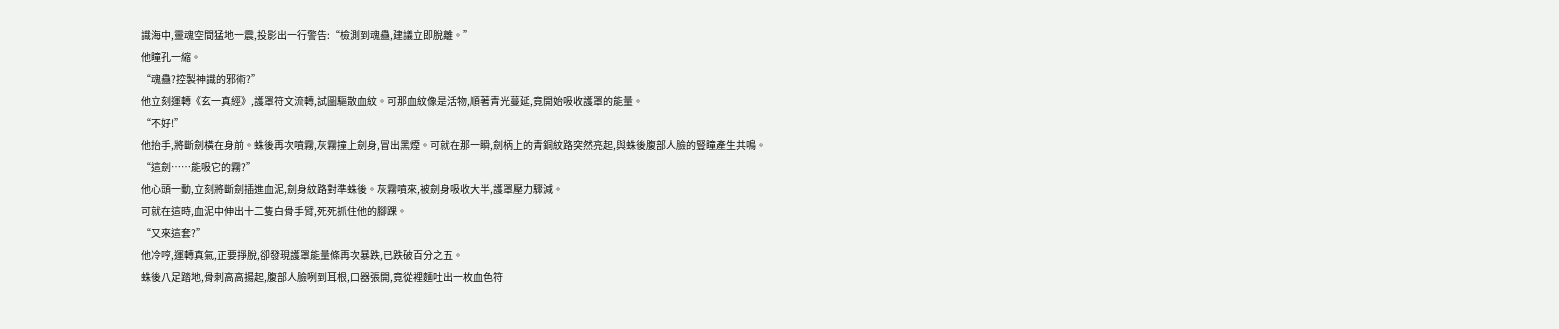識海中,靈魂空間猛地一震,投影出一行警告:“檢測到魂蠱,建議立即脫離。”
他瞳孔一縮。
“魂蠱?控製神識的邪術?”
他立刻運轉《玄一真經》,護罩符文流轉,試圖驅散血紋。可那血紋像是活物,順著青光蔓延,竟開始吸收護罩的能量。
“不好!”
他抬手,將斷劍橫在身前。蛛後再次噴霧,灰霧撞上劍身,冒出黑煙。可就在那一瞬,劍柄上的青銅紋路突然亮起,與蛛後腹部人臉的豎瞳產生共鳴。
“這劍……能吸它的霧?”
他心頭一動,立刻將斷劍插進血泥,劍身紋路對準蛛後。灰霧噴來,被劍身吸收大半,護罩壓力驟減。
可就在這時,血泥中伸出十二隻白骨手臂,死死抓住他的腳踝。
“又來這套?”
他冷哼,運轉真氣,正要掙脫,卻發現護罩能量條再次暴跌,已跌破百分之五。
蛛後八足踏地,骨刺高高揚起,腹部人臉咧到耳根,口器張開,竟從裡麵吐出一枚血色符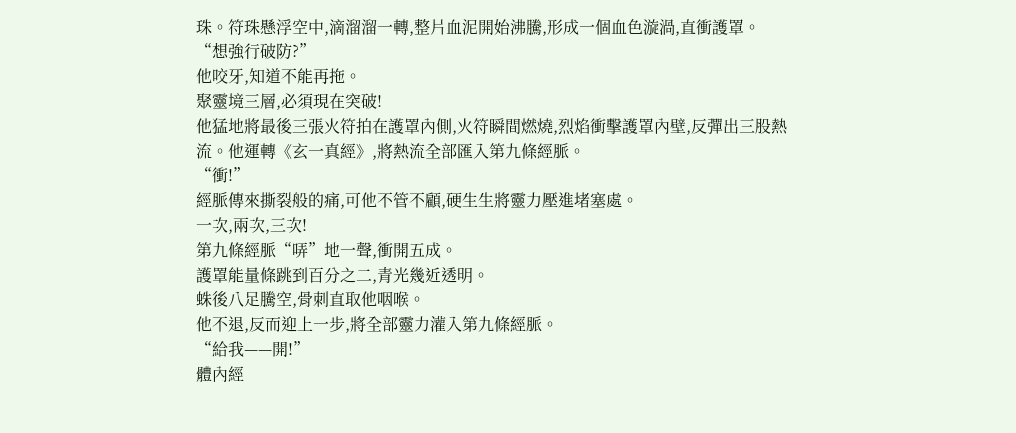珠。符珠懸浮空中,滴溜溜一轉,整片血泥開始沸騰,形成一個血色漩渦,直衝護罩。
“想強行破防?”
他咬牙,知道不能再拖。
聚靈境三層,必須現在突破!
他猛地將最後三張火符拍在護罩內側,火符瞬間燃燒,烈焰衝擊護罩內壁,反彈出三股熱流。他運轉《玄一真經》,將熱流全部匯入第九條經脈。
“衝!”
經脈傳來撕裂般的痛,可他不管不顧,硬生生將靈力壓進堵塞處。
一次,兩次,三次!
第九條經脈“哢”地一聲,衝開五成。
護罩能量條跳到百分之二,青光幾近透明。
蛛後八足騰空,骨刺直取他咽喉。
他不退,反而迎上一步,將全部靈力灌入第九條經脈。
“給我——開!”
體內經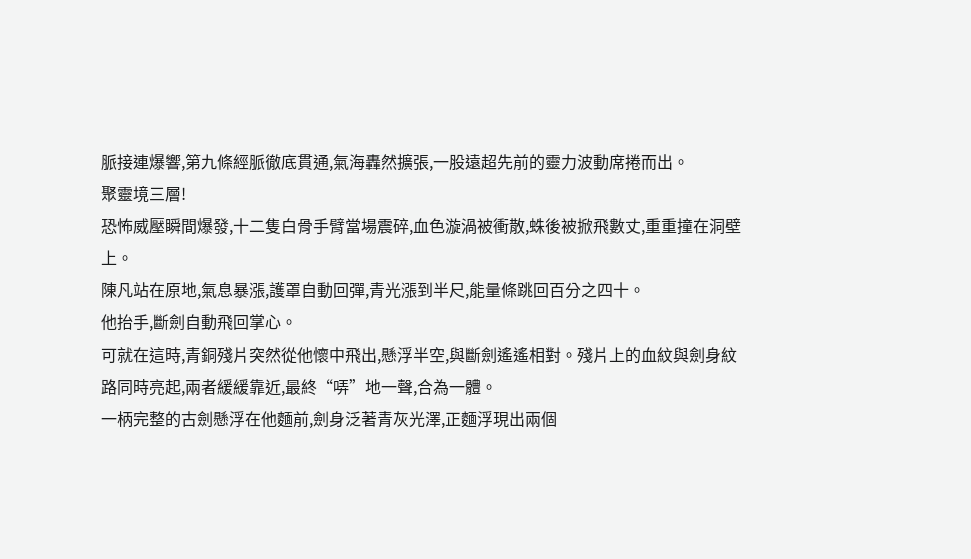脈接連爆響,第九條經脈徹底貫通,氣海轟然擴張,一股遠超先前的靈力波動席捲而出。
聚靈境三層!
恐怖威壓瞬間爆發,十二隻白骨手臂當場震碎,血色漩渦被衝散,蛛後被掀飛數丈,重重撞在洞壁上。
陳凡站在原地,氣息暴漲,護罩自動回彈,青光漲到半尺,能量條跳回百分之四十。
他抬手,斷劍自動飛回掌心。
可就在這時,青銅殘片突然從他懷中飛出,懸浮半空,與斷劍遙遙相對。殘片上的血紋與劍身紋路同時亮起,兩者緩緩靠近,最終“哢”地一聲,合為一體。
一柄完整的古劍懸浮在他麵前,劍身泛著青灰光澤,正麵浮現出兩個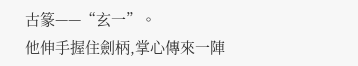古篆——“玄一”。
他伸手握住劍柄,掌心傳來一陣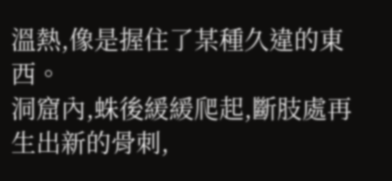溫熱,像是握住了某種久違的東西。
洞窟內,蛛後緩緩爬起,斷肢處再生出新的骨刺,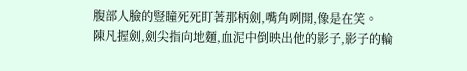腹部人臉的豎瞳死死盯著那柄劍,嘴角咧開,像是在笑。
陳凡握劍,劍尖指向地麵,血泥中倒映出他的影子,影子的輪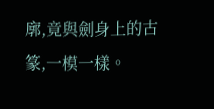廓,竟與劍身上的古篆,一模一樣。